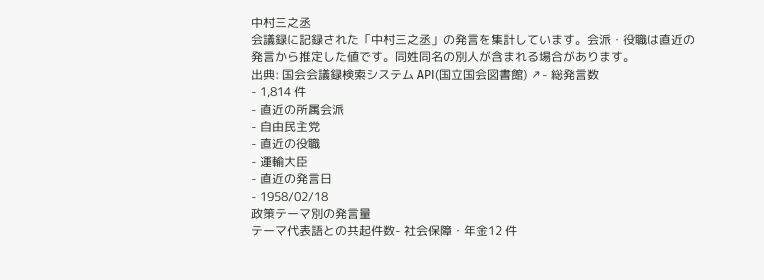中村三之丞
会議録に記録された「中村三之丞」の発言を集計しています。会派・役職は直近の発言から推定した値です。同姓同名の別人が含まれる場合があります。
出典: 国会会議録検索システム API(国立国会図書館) ↗- 総発言数
- 1,814 件
- 直近の所属会派
- 自由民主党
- 直近の役職
- 運輸大臣
- 直近の発言日
- 1958/02/18
政策テーマ別の発言量
テーマ代表語との共起件数- 社会保障・年金12 件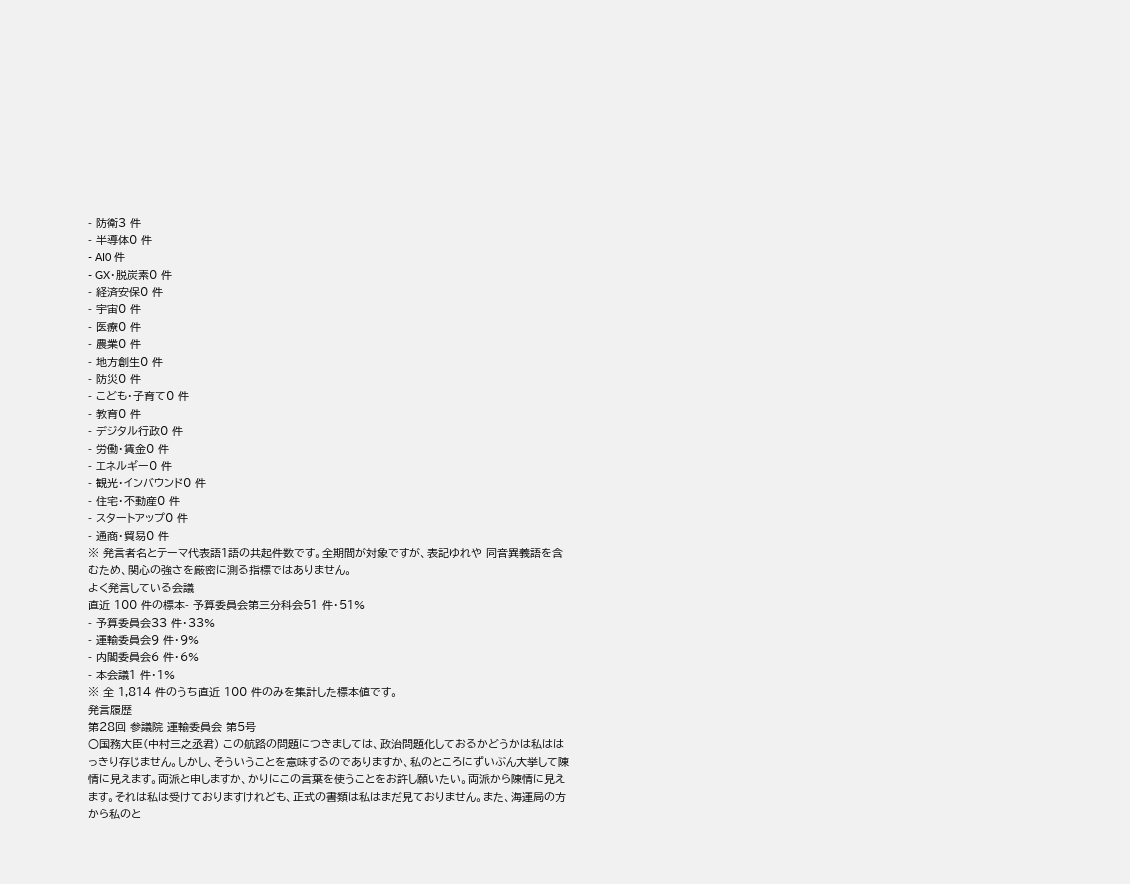- 防衛3 件
- 半導体0 件
- AI0 件
- GX・脱炭素0 件
- 経済安保0 件
- 宇宙0 件
- 医療0 件
- 農業0 件
- 地方創生0 件
- 防災0 件
- こども・子育て0 件
- 教育0 件
- デジタル行政0 件
- 労働・賃金0 件
- エネルギー0 件
- 観光・インバウンド0 件
- 住宅・不動産0 件
- スタートアップ0 件
- 通商・貿易0 件
※ 発言者名とテーマ代表語1語の共起件数です。全期間が対象ですが、表記ゆれや 同音異義語を含むため、関心の強さを厳密に測る指標ではありません。
よく発言している会議
直近 100 件の標本- 予算委員会第三分科会51 件・51%
- 予算委員会33 件・33%
- 運輸委員会9 件・9%
- 内閣委員会6 件・6%
- 本会議1 件・1%
※ 全 1,814 件のうち直近 100 件のみを集計した標本値です。
発言履歴
第28回 参議院 運輸委員会 第5号
○国務大臣(中村三之丞君) この航路の問題につきましては、政治問題化しておるかどうかは私ははっきり存じません。しかし、そういうことを意味するのでありますか、私のところにずいぶん大挙して陳情に見えます。両派と申しますか、かりにこの言葉を使うことをお許し願いたい。両派から陳情に見えます。それは私は受けておりますけれども、正式の書類は私はまだ見ておりません。また、海運局の方から私のと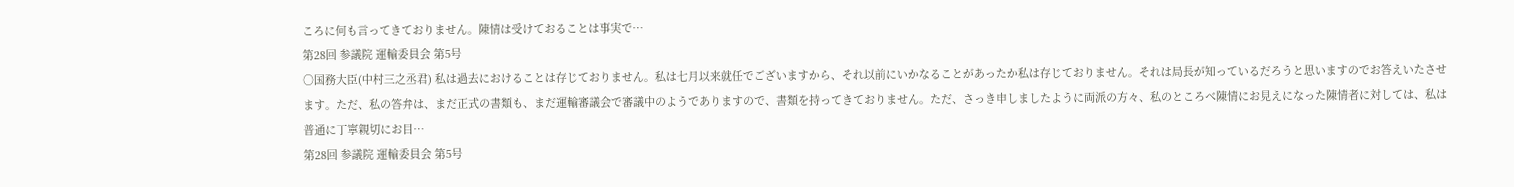ころに何も言ってきておりません。陳情は受けておることは事実で…
第28回 参議院 運輸委員会 第5号
○国務大臣(中村三之丞君) 私は過去におけることは存じておりません。私は七月以来就任でございますから、それ以前にいかなることがあったか私は存じておりません。それは局長が知っているだろうと思いますのでお答えいたさせます。ただ、私の答弁は、まだ正式の書類も、まだ運輸審議会で審議中のようでありますので、書類を持ってきておりません。ただ、さっき申しましたように両派の方々、私のところべ陳情にお見えになった陳情者に対しては、私は普通に丁寧親切にお目…
第28回 参議院 運輸委員会 第5号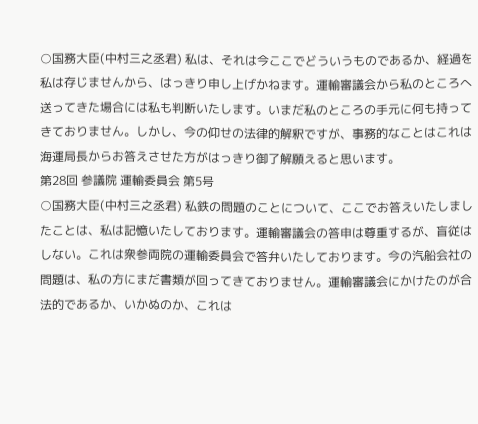○国務大臣(中村三之丞君) 私は、それは今ここでどういうものであるか、経過を私は存じませんから、はっきり申し上げかねます。運輸審議会から私のところへ送ってきた場合には私も判断いたします。いまだ私のところの手元に何も持ってきておりません。しかし、今の仰せの法律的解釈ですが、事務的なことはこれは海運局長からお答えさせた方がはっきり御了解願えると思います。
第28回 参議院 運輸委員会 第5号
○国務大臣(中村三之丞君) 私鉄の問題のことについて、ここでお答えいたしましたことは、私は記憶いたしております。運輸審議会の答申は尊重するが、盲従はしない。これは衆参両院の運輸委員会で答弁いたしております。今の汽船会社の問題は、私の方にまだ書類が回ってきておりません。運輸審議会にかけたのが合法的であるか、いかぬのか、これは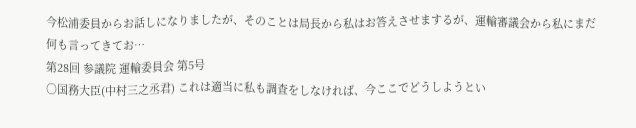今松浦委員からお話しになりましたが、そのことは局長から私はお答えさせまするが、運輸審議会から私にまだ何も言ってきてお…
第28回 参議院 運輸委員会 第5号
○国務大臣(中村三之丞君) これは適当に私も調査をしなければ、今ここでどうしようとい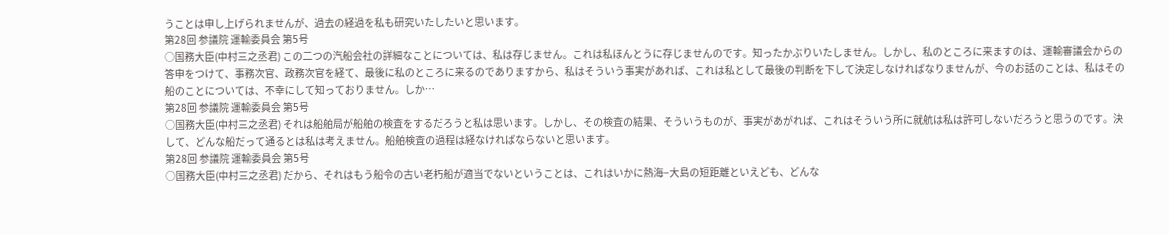うことは申し上げられませんが、過去の経過を私も研究いたしたいと思います。
第28回 参議院 運輸委員会 第5号
○国務大臣(中村三之丞君) この二つの汽船会社の詳細なことについては、私は存じません。これは私ほんとうに存じませんのです。知ったかぶりいたしません。しかし、私のところに来ますのは、運輸審議会からの答申をつけて、事務次官、政務次官を経て、最後に私のところに来るのでありますから、私はそういう事実があれば、これは私として最後の判断を下して決定しなければなりませんが、今のお話のことは、私はその船のことについては、不幸にして知っておりません。しか…
第28回 参議院 運輸委員会 第5号
○国務大臣(中村三之丞君) それは船舶局が船舶の検査をするだろうと私は思います。しかし、その検査の結果、そういうものが、事実があがれば、これはそういう所に就航は私は許可しないだろうと思うのです。決して、どんな船だって通るとは私は考えません。船舶検査の過程は経なければならないと思います。
第28回 参議院 運輸委員会 第5号
○国務大臣(中村三之丞君) だから、それはもう船令の古い老朽船が適当でないということは、これはいかに熱海−大島の短距離といえども、どんな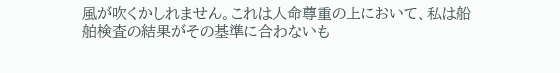風が吹くかしれません。これは人命尊重の上において、私は船舶検査の結果がその基準に合わないも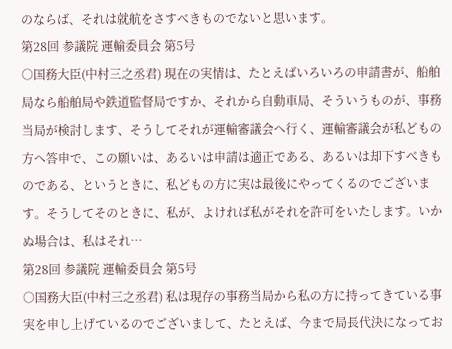のならば、それは就航をさすべきものでないと思います。
第28回 参議院 運輸委員会 第5号
○国務大臣(中村三之丞君) 現在の実情は、たとえばいろいろの申請書が、船舶局なら船舶局や鉄道監督局ですか、それから自動車局、そういうものが、事務当局が検討します、そうしてそれが運輸審議会へ行く、運輸審議会が私どもの方へ答申で、この願いは、あるいは申請は適正である、あるいは却下すべきものである、というときに、私どもの方に実は最後にやってくるのでございます。そうしてそのときに、私が、よければ私がそれを許可をいたします。いかぬ場合は、私はそれ…
第28回 参議院 運輸委員会 第5号
○国務大臣(中村三之丞君) 私は現存の事務当局から私の方に持ってきている事実を申し上げているのでございまして、たとえば、今まで局長代決になってお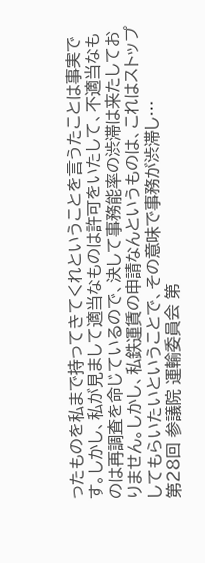ったものを私まで持ってきてくれということを言うたことは事実です。しかし、私が見まして適当なものは許可をいたして、不適当なものは再調査を命じているので、決して事務能率の渋滞は来たしておりません。しかし、私鉄運賃の申請なんというものは、これはストップしてもらいたいということで、その意味で事務が渋滞し…
第28回 参議院 運輸委員会 第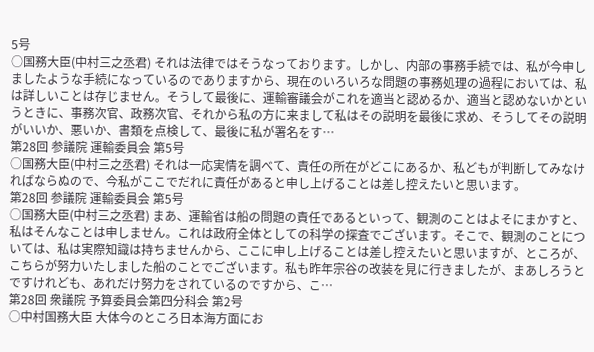5号
○国務大臣(中村三之丞君) それは法律ではそうなっております。しかし、内部の事務手続では、私が今申しましたような手続になっているのでありますから、現在のいろいろな問題の事務処理の過程においては、私は詳しいことは存じません。そうして最後に、運輸審議会がこれを適当と認めるか、適当と認めないかというときに、事務次官、政務次官、それから私の方に来まして私はその説明を最後に求め、そうしてその説明がいいか、悪いか、書類を点検して、最後に私が署名をす…
第28回 参議院 運輸委員会 第5号
○国務大臣(中村三之丞君) それは一応実情を調べて、責任の所在がどこにあるか、私どもが判断してみなければならぬので、今私がここでだれに責任があると申し上げることは差し控えたいと思います。
第28回 参議院 運輸委員会 第5号
○国務大臣(中村三之丞君) まあ、運輸省は船の問題の責任であるといって、観測のことはよそにまかすと、私はそんなことは申しません。これは政府全体としての科学の探査でございます。そこで、観測のことについては、私は実際知識は持ちませんから、ここに申し上げることは差し控えたいと思いますが、ところが、こちらが努力いたしました船のことでございます。私も昨年宗谷の改装を見に行きましたが、まあしろうとですけれども、あれだけ努力をされているのですから、こ…
第28回 衆議院 予算委員会第四分科会 第2号
○中村国務大臣 大体今のところ日本海方面にお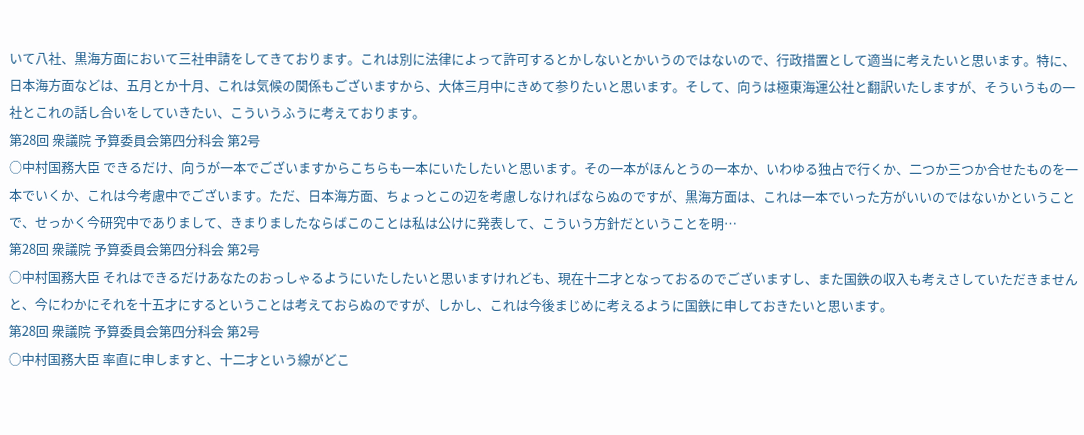いて八社、黒海方面において三社申請をしてきております。これは別に法律によって許可するとかしないとかいうのではないので、行政措置として適当に考えたいと思います。特に、日本海方面などは、五月とか十月、これは気候の関係もございますから、大体三月中にきめて参りたいと思います。そして、向うは極東海運公社と翻訳いたしますが、そういうもの一社とこれの話し合いをしていきたい、こういうふうに考えております。
第28回 衆議院 予算委員会第四分科会 第2号
○中村国務大臣 できるだけ、向うが一本でございますからこちらも一本にいたしたいと思います。その一本がほんとうの一本か、いわゆる独占で行くか、二つか三つか合せたものを一本でいくか、これは今考慮中でございます。ただ、日本海方面、ちょっとこの辺を考慮しなければならぬのですが、黒海方面は、これは一本でいった方がいいのではないかということで、せっかく今研究中でありまして、きまりましたならばこのことは私は公けに発表して、こういう方針だということを明…
第28回 衆議院 予算委員会第四分科会 第2号
○中村国務大臣 それはできるだけあなたのおっしゃるようにいたしたいと思いますけれども、現在十二才となっておるのでございますし、また国鉄の収入も考えさしていただきませんと、今にわかにそれを十五才にするということは考えておらぬのですが、しかし、これは今後まじめに考えるように国鉄に申しておきたいと思います。
第28回 衆議院 予算委員会第四分科会 第2号
○中村国務大臣 率直に申しますと、十二才という線がどこ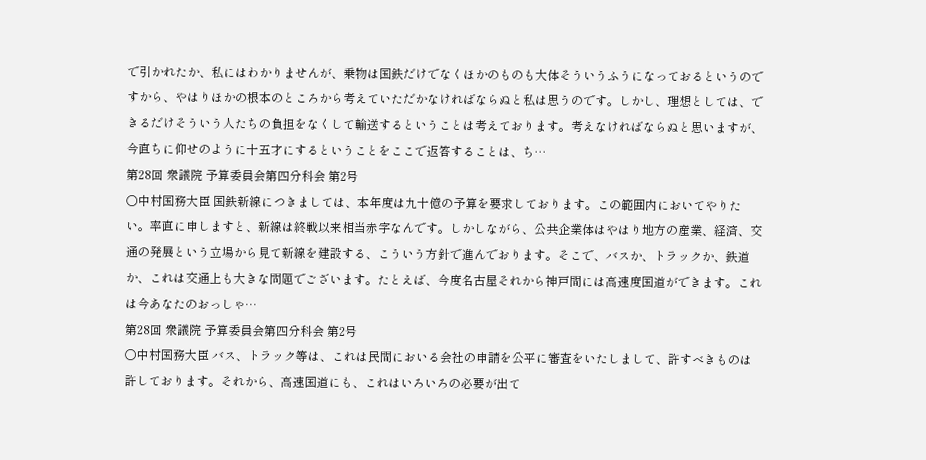で引かれたか、私にはわかりませんが、乗物は国鉄だけでなくほかのものも大体そういうふうになっておるというのですから、やはりほかの根本のところから考えていただかなければならぬと私は思うのです。しかし、理想としては、できるだけそういう人たちの負担をなくして輸送するということは考えております。考えなければならぬと思いますが、今直ちに仰せのように十五才にするということをここで返答することは、ち…
第28回 衆議院 予算委員会第四分科会 第2号
○中村国務大臣 国鉄新線につきましては、本年度は九十億の予算を要求しております。この範囲内においてやりたい。率直に申しますと、新線は終戦以来相当赤字なんです。しかしながら、公共企業体はやはり地方の産業、経済、交通の発展という立場から見て新線を建設する、こういう方針で進んでおります。そこで、バスか、トラックか、鉄道か、これは交通上も大きな問題でございます。たとえば、今度名古屋それから神戸間には高速度国道ができます。これは今あなたのおっしゃ…
第28回 衆議院 予算委員会第四分科会 第2号
○中村国務大臣 バス、トラック等は、これは民間においる会社の申請を公平に審査をいたしまして、許すべきものは許しております。それから、高速国道にも、これはいろいろの必要が出て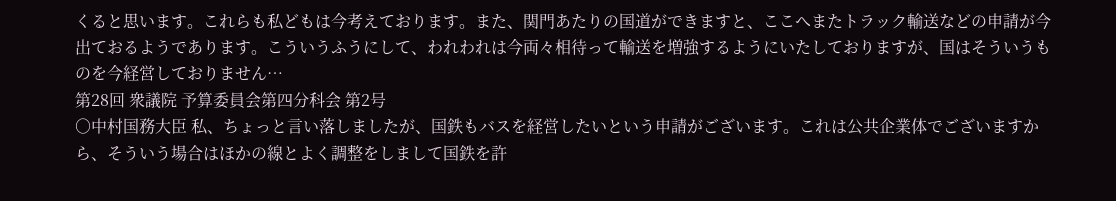くると思います。これらも私どもは今考えております。また、関門あたりの国道ができますと、ここへまたトラック輸送などの申請が今出ておるようであります。こういうふうにして、われわれは今両々相待って輸送を増強するようにいたしておりますが、国はそういうものを今経営しておりません…
第28回 衆議院 予算委員会第四分科会 第2号
○中村国務大臣 私、ちょっと言い落しましたが、国鉄もバスを経営したいという申請がございます。これは公共企業体でございますから、そういう場合はほかの線とよく調整をしまして国鉄を許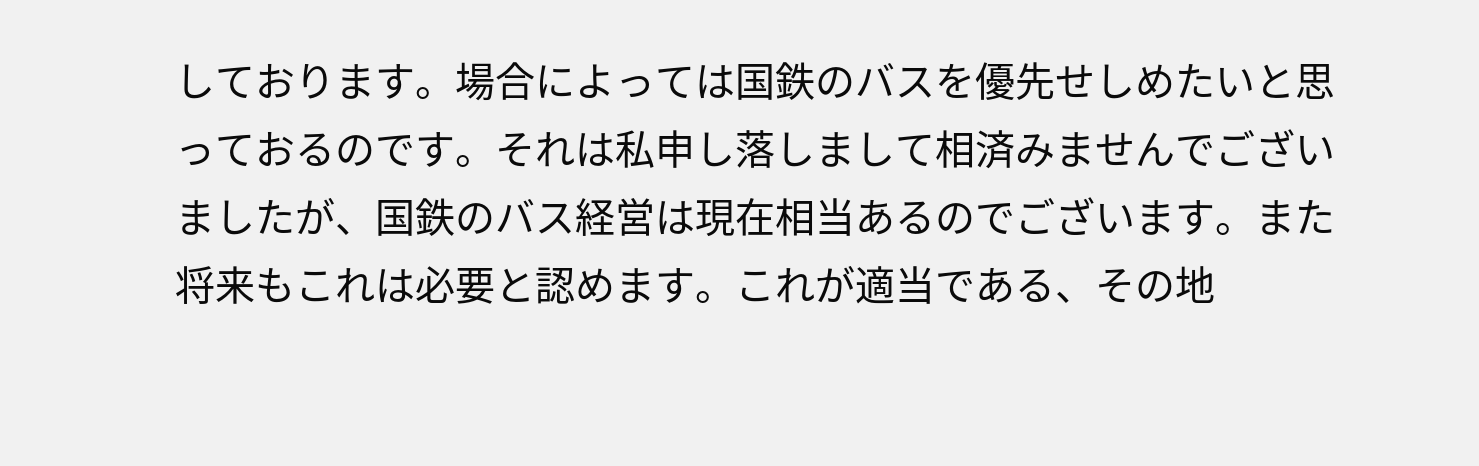しております。場合によっては国鉄のバスを優先せしめたいと思っておるのです。それは私申し落しまして相済みませんでございましたが、国鉄のバス経営は現在相当あるのでございます。また将来もこれは必要と認めます。これが適当である、その地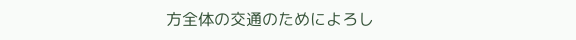方全体の交通のためによろし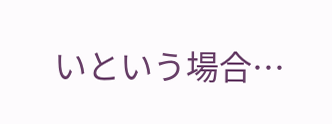いという場合…